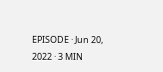EPISODE · Jun 20, 2022 · 3 MIN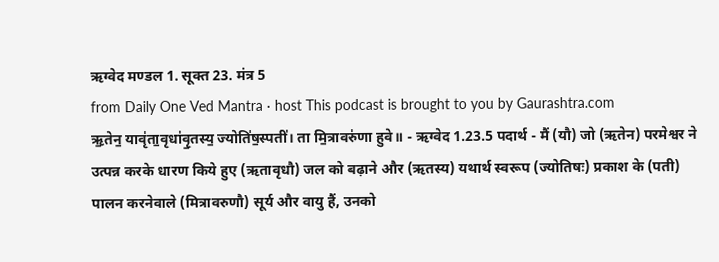ऋग्वेद मण्डल 1. सूक्त 23. मंत्र 5
from Daily One Ved Mantra · host This podcast is brought to you by Gaurashtra.com
ऋ॒तेन॒ यावृ॑ता॒वृधा॑वृ॒तस्य॒ ज्योति॑ष॒स्पती॑। ता मि॒त्रावरु॑णा हुवे॥ - ऋग्वेद 1.23.5 पदार्थ - मैं (यौ) जो (ऋतेन) परमेश्वर ने उत्पन्न करके धारण किये हुए (ऋतावृधौ) जल को बढ़ाने और (ऋतस्य) यथार्थ स्वरूप (ज्योतिषः) प्रकाश के (पती) पालन करनेवाले (मित्रावरुणौ) सूर्य और वायु हैं, उनको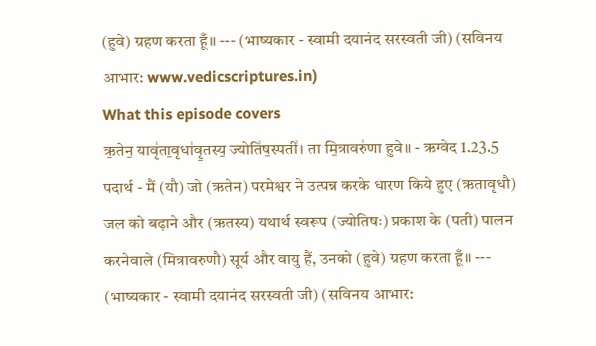(हुवे) ग्रहण करता हूँ॥ --- (भाष्यकार - स्वामी दयानंद सरस्वती जी) (सविनय आभार: www.vedicscriptures.in)
What this episode covers
ऋ॒तेन॒ यावृ॑ता॒वृधा॑वृ॒तस्य॒ ज्योति॑ष॒स्पती॑। ता मि॒त्रावरु॑णा हुवे॥ - ऋग्वेद 1.23.5 पदार्थ - मैं (यौ) जो (ऋतेन) परमेश्वर ने उत्पन्न करके धारण किये हुए (ऋतावृधौ) जल को बढ़ाने और (ऋतस्य) यथार्थ स्वरूप (ज्योतिषः) प्रकाश के (पती) पालन करनेवाले (मित्रावरुणौ) सूर्य और वायु हैं, उनको (हुवे) ग्रहण करता हूँ॥ --- (भाष्यकार - स्वामी दयानंद सरस्वती जी) (सविनय आभार: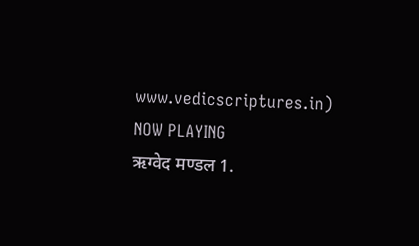www.vedicscriptures.in)
NOW PLAYING
ऋग्वेद मण्डल 1.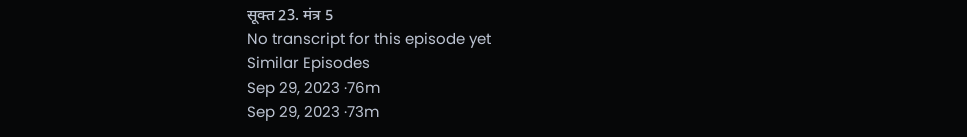सूक्त 23. मंत्र 5
No transcript for this episode yet
Similar Episodes
Sep 29, 2023 ·76m
Sep 29, 2023 ·73m